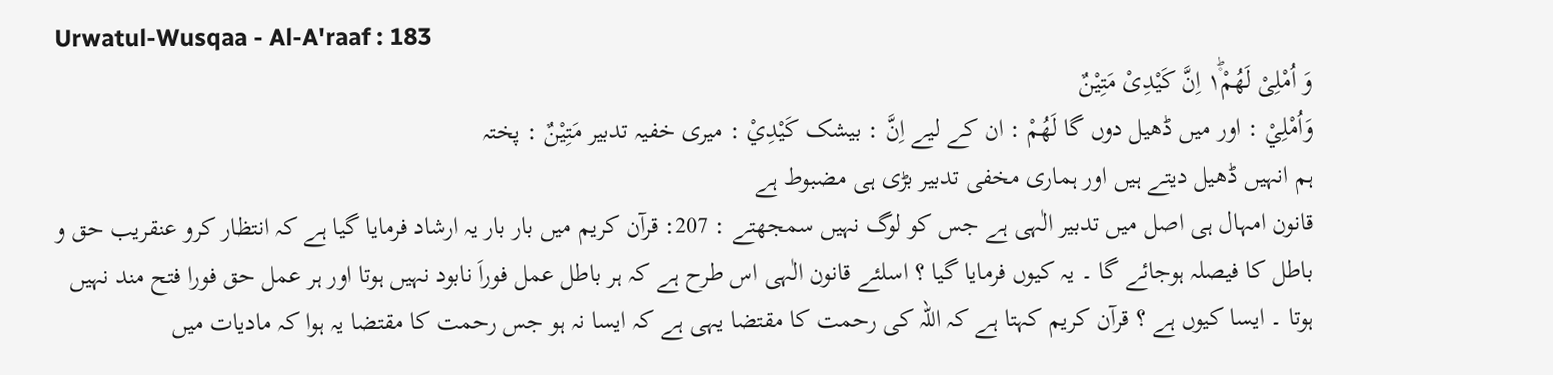Urwatul-Wusqaa - Al-A'raaf : 183
وَ اُمْلِیْ لَهُمْ١۫ؕ اِنَّ كَیْدِیْ مَتِیْنٌ
وَاُمْلِيْ : اور میں ڈھیل دوں گا لَهُمْ : ان کے لیے اِنَّ : بیشک كَيْدِيْ : میری خفیہ تدبیر مَتِيْنٌ : پختہ
ہم انہیں ڈھیل دیتے ہیں اور ہماری مخفی تدبیر بڑی ہی مضبوط ہے
قانون امہال ہی اصل میں تدبیر الٰہی ہے جس کو لوگ نہیں سمجھتے : 207: قرآن کریم میں بار بار یہ ارشاد فرمایا گیا ہے کہ انتظار کرو عنقریب حق و باطل کا فیصلہ ہوجائے گا ۔ یہ کیوں فرمایا گیا ؟ اسلئے قانون الٰہی اس طرح ہے کہ ہر باطل عمل فوراَ نابود نہیں ہوتا اور ہر عمل حق فورا فتح مند نہیں ہوتا ۔ ایسا کیوں ہے ؟ قرآن کریم کہتا ہے کہ اللہ کی رحمت کا مقتضا یہی ہے کہ ایسا نہ ہو جس رحمت کا مقتضا یہ ہوا کہ مادیات میں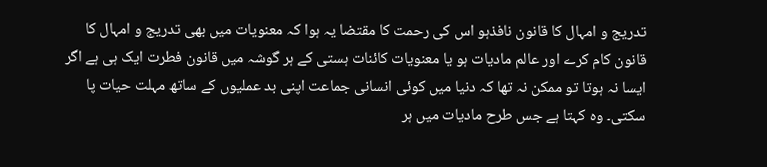تدریج و امہال کا قانون نافذہو اس کی رحمت کا مقتضا یہ ہوا کہ معنویات میں بھی تدریج و امہال کا قانون کام کرے اور عالم مادیات ہو یا معنویات کائنات ہستی کے ہر گوشہ میں قانون فطرت ایک ہی ہے اگر ایسا نہ ہوتا تو ممکن نہ تھا کہ دنیا میں کوئی انسانی جماعت اپنی بد عملیوں کے ساتھ مہلت حیات پا سکتی۔ وہ کہتا ہے جس طرح مادیات میں ہر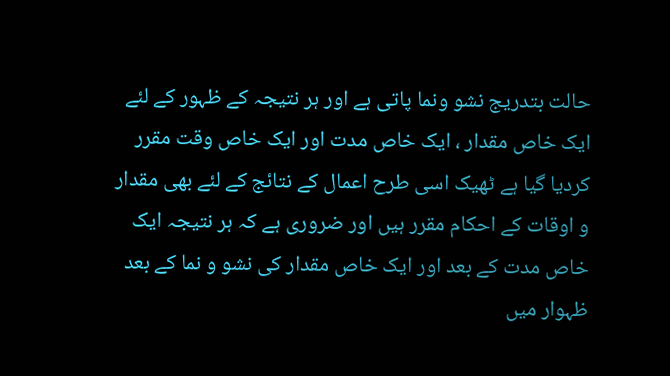حالت بتدریج نشو ونما پاتی ہے اور ہر نتیجہ کے ظہور کے لئے ایک خاص مقدار ، ایک خاص مدت اور ایک خاص وقت مقرر کردیا گیا ہے ٹھیک اسی طرح اعمال کے نتائج کے لئے بھی مقدار و اوقات کے احکام مقرر ہیں اور ضروری ہے کہ ہر نتیجہ ایک خاص مدت کے بعد اور ایک خاص مقدار کی نشو و نما کے بعد ظہوار میں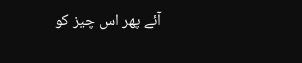آئے پھر اس چیز کو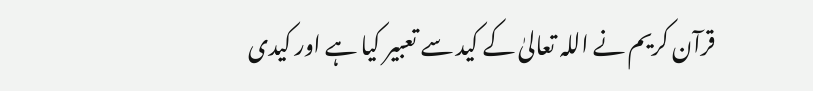قرآن کریم نے اللہ تعالیٰ کے کید سے تعبیر کیا ہے اور کیدی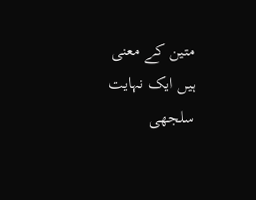متین کے معنی ہیں ایک نہایت سلجھی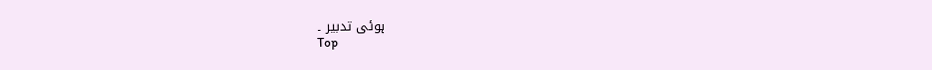ہوئی تدبیر ۔
Top